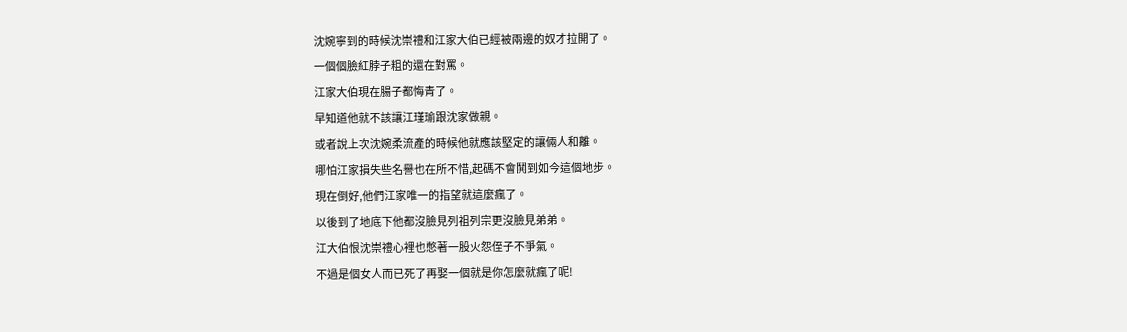沈婉寧到的時候沈崇禮和江家大伯已經被兩邊的奴才拉開了。
一個個臉紅脖子粗的還在對罵。
江家大伯現在腸子都悔青了。
早知道他就不該讓江瑾瑜跟沈家做親。
或者說上次沈婉柔流產的時候他就應該堅定的讓倆人和離。
哪怕江家損失些名譽也在所不惜,起碼不會鬨到如今這個地步。
現在倒好,他們江家唯一的指望就這麼瘋了。
以後到了地底下他都沒臉見列祖列宗更沒臉見弟弟。
江大伯恨沈崇禮心裡也憋著一股火怨侄子不爭氣。
不過是個女人而已死了再娶一個就是你怎麼就瘋了呢!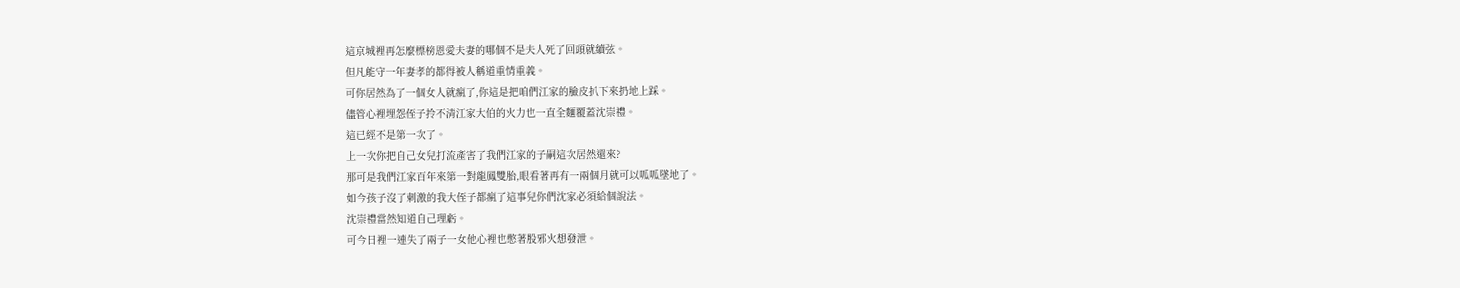這京城裡再怎麼標榜恩愛夫妻的哪個不是夫人死了回頭就續弦。
但凡能守一年妻孝的都得被人稱道重情重義。
可你居然為了一個女人就瘋了,你這是把咱們江家的臉皮扒下來扔地上踩。
儘管心裡埋怨侄子拎不清江家大伯的火力也一直全麵覆蓋沈崇禮。
這已經不是第一次了。
上一次你把自己女兒打流產害了我們江家的子嗣這次居然還來?
那可是我們江家百年來第一對龍鳳雙胎,眼看著再有一兩個月就可以呱呱墜地了。
如今孩子沒了刺激的我大侄子都瘋了這事兒你們沈家必須給個說法。
沈崇禮當然知道自己理虧。
可今日裡一連失了兩子一女他心裡也憋著股邪火想發泄。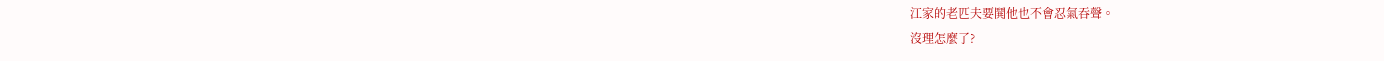江家的老匹夫要鬨他也不會忍氣吞聲。
沒理怎麼了?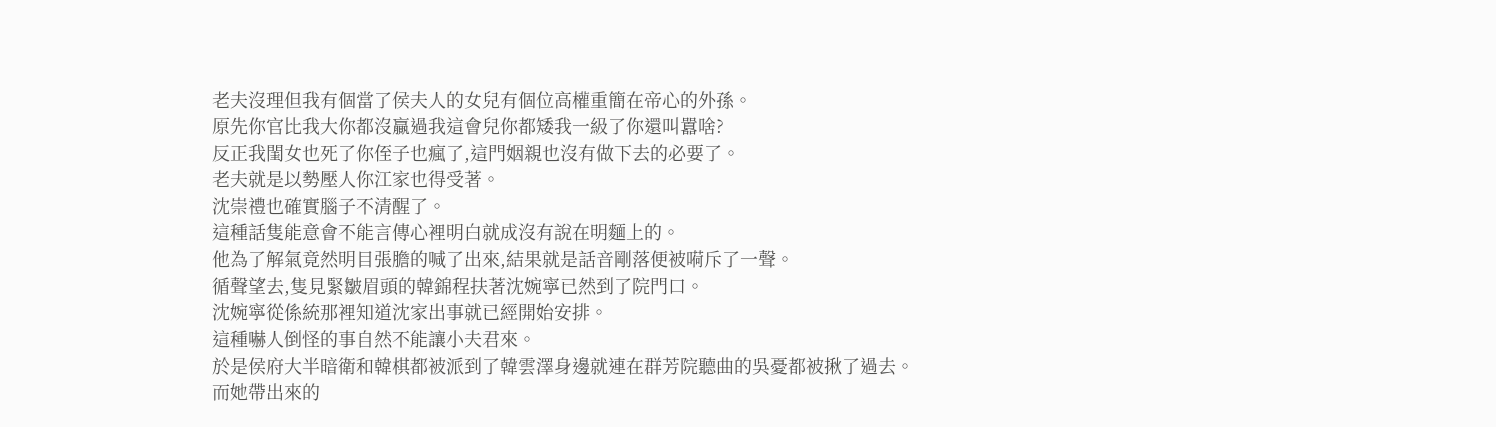老夫沒理但我有個當了侯夫人的女兒有個位高權重簡在帝心的外孫。
原先你官比我大你都沒贏過我這會兒你都矮我一級了你還叫囂啥?
反正我閨女也死了你侄子也瘋了,這門姻親也沒有做下去的必要了。
老夫就是以勢壓人你江家也得受著。
沈崇禮也確實腦子不清醒了。
這種話隻能意會不能言傳心裡明白就成沒有說在明麵上的。
他為了解氣竟然明目張膽的喊了出來,結果就是話音剛落便被嗬斥了一聲。
循聲望去,隻見緊皺眉頭的韓錦程扶著沈婉寧已然到了院門口。
沈婉寧從係統那裡知道沈家出事就已經開始安排。
這種嚇人倒怪的事自然不能讓小夫君來。
於是侯府大半暗衛和韓棋都被派到了韓雲澤身邊就連在群芳院聽曲的吳憂都被揪了過去。
而她帶出來的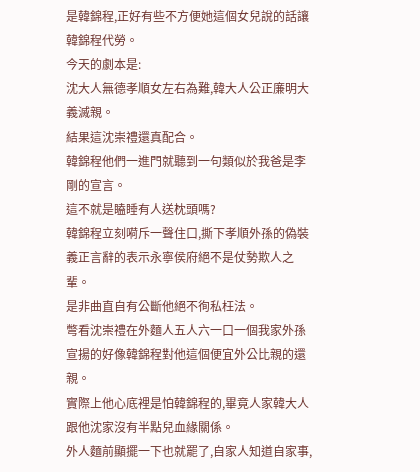是韓錦程,正好有些不方便她這個女兒說的話讓韓錦程代勞。
今天的劇本是:
沈大人無德孝順女左右為難,韓大人公正廉明大義滅親。
結果這沈崇禮還真配合。
韓錦程他們一進門就聽到一句類似於我爸是李剛的宣言。
這不就是瞌睡有人送枕頭嗎?
韓錦程立刻嗬斥一聲住口,撕下孝順外孫的偽裝義正言辭的表示永寧侯府絕不是仗勢欺人之輩。
是非曲直自有公斷他絕不徇私枉法。
彆看沈崇禮在外麵人五人六一口一個我家外孫宣揚的好像韓錦程對他這個便宜外公比親的還親。
實際上他心底裡是怕韓錦程的,畢竟人家韓大人跟他沈家沒有半點兒血緣關係。
外人麵前顯擺一下也就罷了,自家人知道自家事,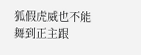狐假虎威也不能舞到正主跟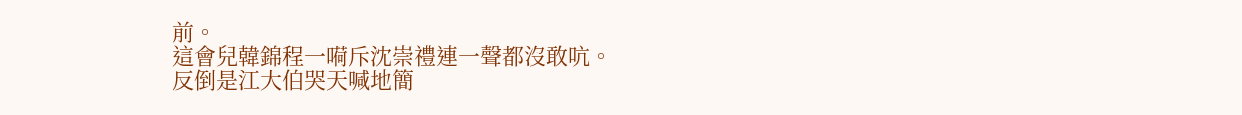前。
這會兒韓錦程一嗬斥沈崇禮連一聲都沒敢吭。
反倒是江大伯哭天喊地簡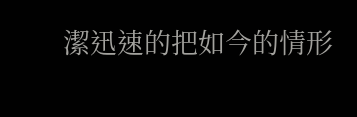潔迅速的把如今的情形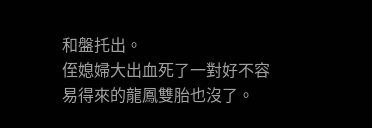和盤托出。
侄媳婦大出血死了一對好不容易得來的龍鳳雙胎也沒了。